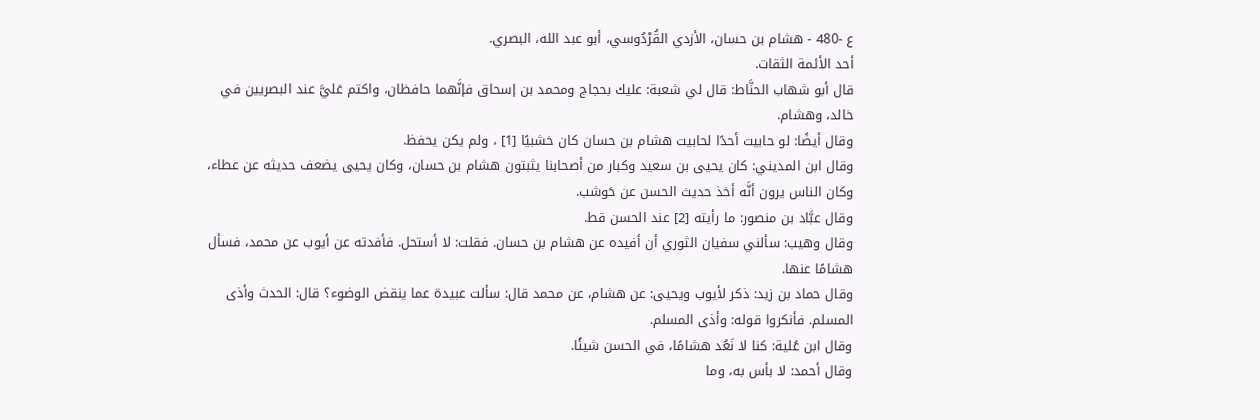ع -480 - هشام بن حسان، الأزدي القُرْدُوسي، أبو عبد الله، البصري.
أحد الأئمة الثقات.
قال أبو شهاب الحنَّاط: قال لي شعبة: عليك بحجاج ومحمد بن إسحاق فإنَّهما حافظان، واكتم عَليَّ عند البصريين في خالد، وهشام.
وقال أيضًا: لو حابيت أحدًا لحابيت هشام بن حسان كان خشبيًا [1] ، ولم يكن يحفظ.
وقال ابن المديني: كان يحيى بن سعيد وكبار من أصحابنا يثبتون هشام بن حسان، وكان يحيى يضعف حديثه عن عطاء، وكان الناس يرون أنَّه أخذ حديث الحسن عن حَوشب.
وقال عبَّاد بن منصور: ما رأيته [2] عند الحسن قط.
وقال وهيب: سألني سفيان الثوري أن أفيده عن هشام بن حسان. فقلت: لا أستحل. فأفدته عن أيوب عن محمد، فسأل هشامًا عنها.
وقال حماد بن زيد: ذكر لأيوب ويحيى: عن هشام، عن محمد قال: سألت عبيدة عما ينقض الوضوء؟ قال: الحدث وأذى المسلم. فأنكروا قوله: وأذى المسلم.
وقال ابن عُلية: كنا لا نَعُد هشامًا، في الحسن شيئًا.
وقال أحمد: لا بأس به، وما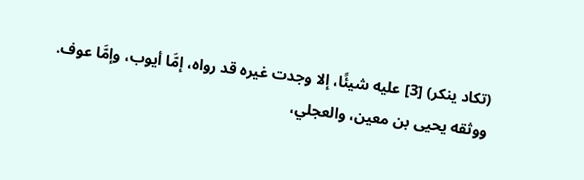(تكاد ينكر) [3] عليه شيئًا، إلا وجدت غيره قد رواه، إمَّا أيوب، وإمَّا عوف.
ووثقه يحيى بن معين، والعجلي،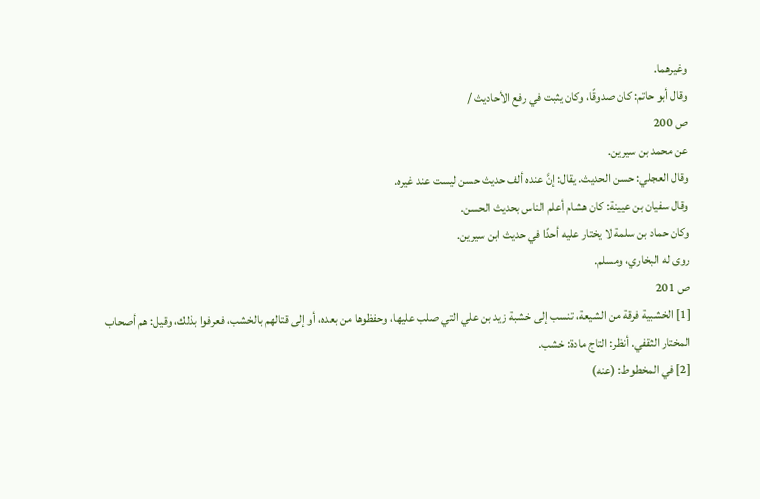وغيرهما.
وقال أبو حاتم: كان صدوقًا، وكان يثبت في رفع الأحاديث /
ص 200
عن محمد بن سيرين.
وقال العجلي: حسن الحديث. يقال: إنَّ عنده ألف حديث حسن ليست عند غيره.
وقال سفيان بن عيينة: كان هشام أعلم الناس بحديث الحسن.
وكان حماد بن سلمة لا يختار عليه أحدًا في حديث ابن سيرين.
روى له البخاري، ومسلم.
ص 201
[1] الخشبية فرقة من الشيعة، تنسب إلى خشبة زيد بن علي التي صلب عليها، وحفظوها من بعده، أو إلى قتالهم بالخشب، فعرفوا بذلك، وقيل: هم أصحاب المختار الثقفي. أنظر: التاج مادة: خشب.
[2] في المخطوط: (عنه)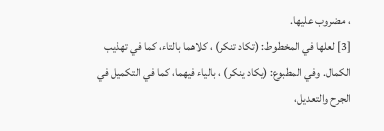، مضروب عليها.
[3] لعلها في المخطوط: (تكاد تنكر) ، كلاهما بالتاء، كما في تهذيب الكمال. وفي المطبوع: (يكاد ينكر) ، بالياء فيهما، كما في التكميل في الجرح والتعديل،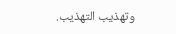وتهذيب التهذيب.